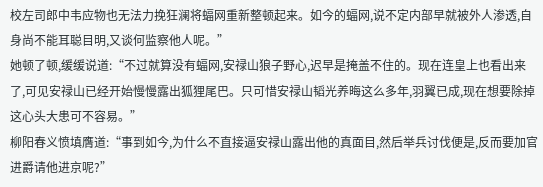校左司郎中韦应物也无法力挽狂澜将蝠网重新整顿起来。如今的蝠网,说不定内部早就被外人渗透,自身尚不能耳聪目明,又谈何监察他人呢。”
她顿了顿,缓缓说道:“不过就算没有蝠网,安禄山狼子野心,迟早是掩盖不住的。现在连皇上也看出来了,可见安禄山已经开始慢慢露出狐狸尾巴。只可惜安禄山韬光养晦这么多年,羽翼已成,现在想要除掉这心头大患可不容易。”
柳阳春义愤填膺道:“事到如今,为什么不直接逼安禄山露出他的真面目,然后举兵讨伐便是,反而要加官进爵请他进京呢?”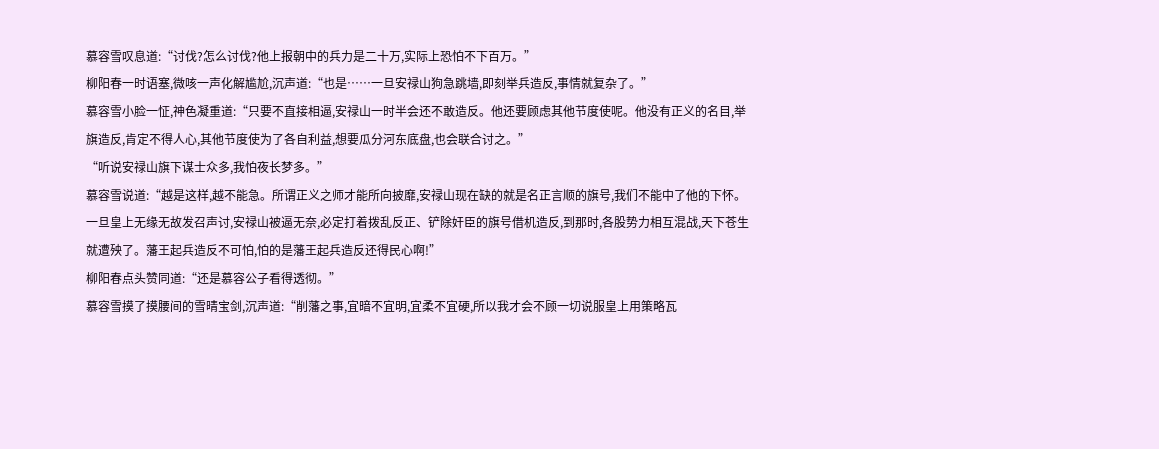慕容雪叹息道:“讨伐?怎么讨伐?他上报朝中的兵力是二十万,实际上恐怕不下百万。”
柳阳春一时语塞,微咳一声化解尴尬,沉声道:“也是……一旦安禄山狗急跳墙,即刻举兵造反,事情就复杂了。”
慕容雪小脸一怔,神色凝重道:“只要不直接相逼,安禄山一时半会还不敢造反。他还要顾虑其他节度使呢。他没有正义的名目,举旗造反,肯定不得人心,其他节度使为了各自利益,想要瓜分河东底盘,也会联合讨之。”
“听说安禄山旗下谋士众多,我怕夜长梦多。”
慕容雪说道:“越是这样,越不能急。所谓正义之师才能所向披靡,安禄山现在缺的就是名正言顺的旗号,我们不能中了他的下怀。一旦皇上无缘无故发召声讨,安禄山被逼无奈,必定打着拨乱反正、铲除奸臣的旗号借机造反,到那时,各股势力相互混战,天下苍生就遭殃了。藩王起兵造反不可怕,怕的是藩王起兵造反还得民心啊!”
柳阳春点头赞同道:“还是慕容公子看得透彻。”
慕容雪摸了摸腰间的雪晴宝剑,沉声道:“削藩之事,宜暗不宜明,宜柔不宜硬,所以我才会不顾一切说服皇上用策略瓦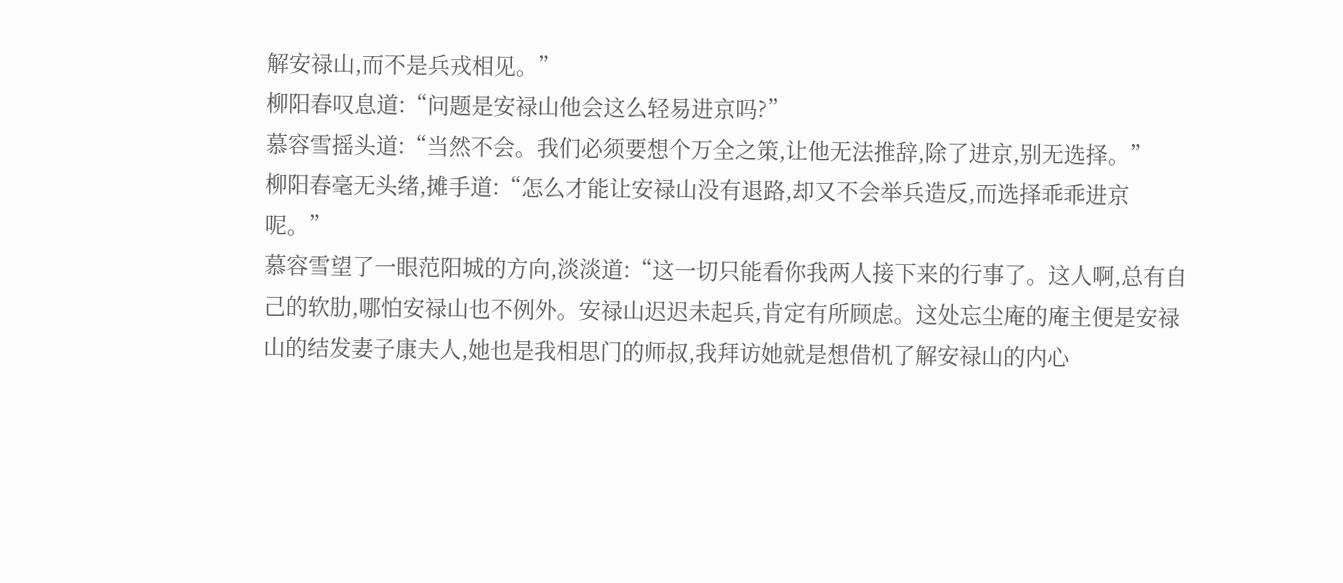解安禄山,而不是兵戎相见。”
柳阳春叹息道:“问题是安禄山他会这么轻易进京吗?”
慕容雪摇头道:“当然不会。我们必须要想个万全之策,让他无法推辞,除了进京,别无选择。”
柳阳春毫无头绪,摊手道:“怎么才能让安禄山没有退路,却又不会举兵造反,而选择乖乖进京呢。”
慕容雪望了一眼范阳城的方向,淡淡道:“这一切只能看你我两人接下来的行事了。这人啊,总有自己的软肋,哪怕安禄山也不例外。安禄山迟迟未起兵,肯定有所顾虑。这处忘尘庵的庵主便是安禄山的结发妻子康夫人,她也是我相思门的师叔,我拜访她就是想借机了解安禄山的内心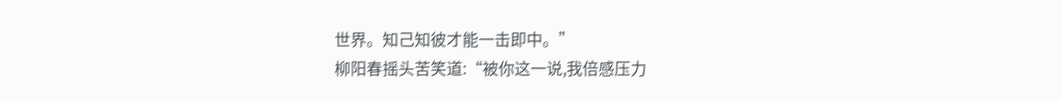世界。知己知彼才能一击即中。”
柳阳春摇头苦笑道:“被你这一说,我倍感压力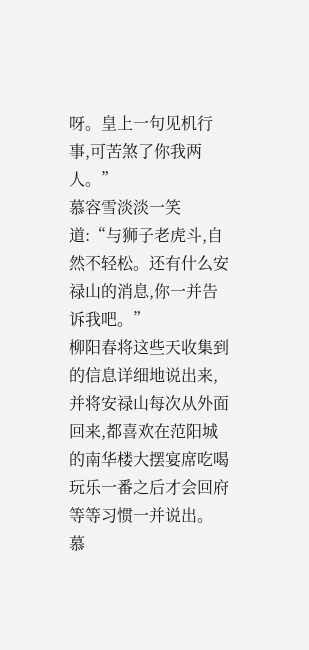呀。皇上一句见机行事,可苦煞了你我两人。”
慕容雪淡淡一笑道:“与狮子老虎斗,自然不轻松。还有什么安禄山的消息,你一并告诉我吧。”
柳阳春将这些天收集到的信息详细地说出来,并将安禄山每次从外面回来,都喜欢在范阳城的南华楼大摆宴席吃喝玩乐一番之后才会回府等等习惯一并说出。
慕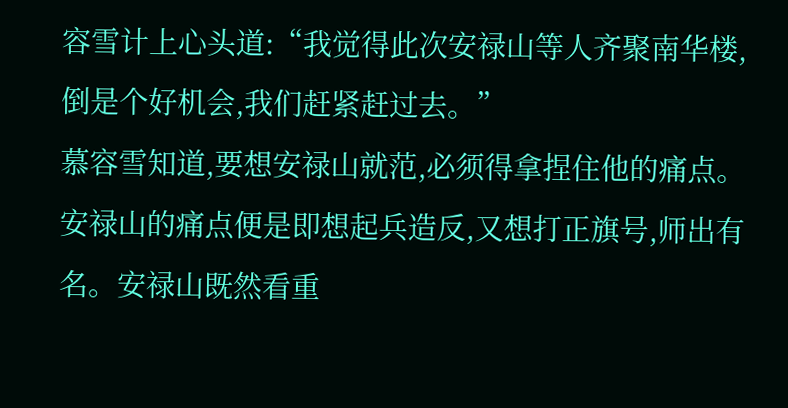容雪计上心头道:“我觉得此次安禄山等人齐聚南华楼,倒是个好机会,我们赶紧赶过去。”
慕容雪知道,要想安禄山就范,必须得拿捏住他的痛点。安禄山的痛点便是即想起兵造反,又想打正旗号,师出有名。安禄山既然看重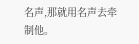名声,那就用名声去牵制他。